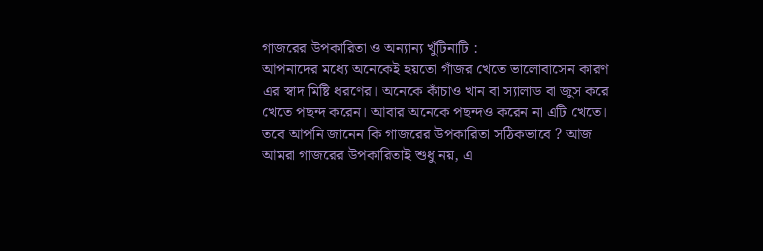গাজরের উপকারিতা ও অন্যান্য খুঁটিনাটি :
আপনাদের মধ্যে অনেকেই হয়তো গাঁজর খেতে ভালোবাসেন কারণ এর স্বাদ মিষ্টি ধরণের। অনেকে কাঁচাও খান বা স্যালাড বা জুস করে খেতে পছন্দ করেন। আবার অনেকে পছন্দও করেন না এটি খেতে। তবে আপনি জানেন কি গাজরের উপকারিতা সঠিকভাবে ? আজ আমরা গাজরের উপকারিতাই শুধু নয়, এ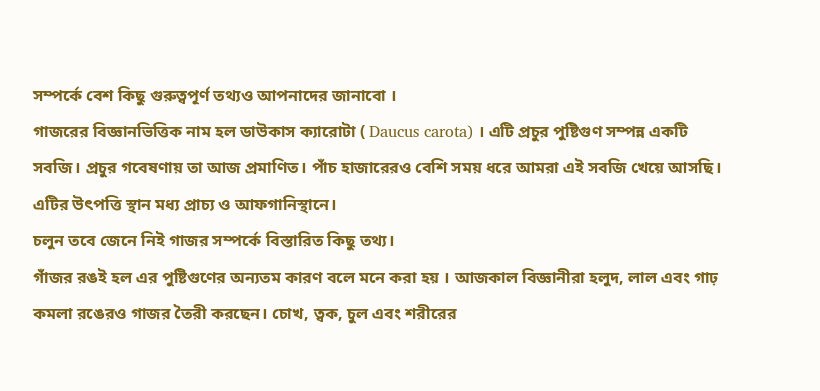সম্পর্কে বেশ কিছু গুরুত্বপূর্ণ তথ্যও আপনাদের জানাবো ।
গাজরের বিজ্ঞানভিত্তিক নাম হল ডাউকাস ক্যারোটা ( Daucus carota) । এটি প্রচুর পুষ্টিগুণ সম্পন্ন একটি সবজি। প্রচুর গবেষণায় তা আজ প্রমাণিত। পাঁচ হাজারেরও বেশি সময় ধরে আমরা এই সবজি খেয়ে আসছি। এটির উৎপত্তি স্থান মধ্য প্রাচ্য ও আফগানিস্থানে।
চলুন তবে জেনে নিই গাজর সম্পর্কে বিস্তারিত কিছু তথ্য।
গাঁজর রঙই হল এর পুষ্টিগুণের অন্যতম কারণ বলে মনে করা হয় । আজকাল বিজ্ঞানীরা হলুদ, লাল এবং গাঢ় কমলা রঙেরও গাজর তৈরী করছেন। চোখ, ত্বক, চুল এবং শরীরের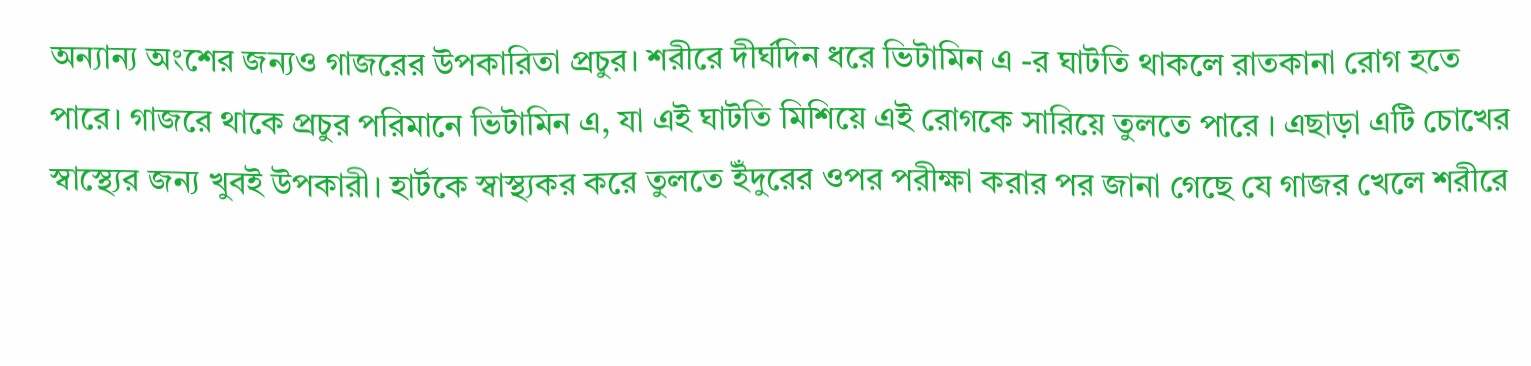অন্যান্য অংশের জন্যও গাজরের উপকারিতা প্রচুর। শরীরে দীর্ঘদিন ধরে ভিটামিন এ -র ঘাটতি থাকলে রাতকানা রোগ হতে পারে। গাজরে থাকে প্রচুর পরিমানে ভিটামিন এ, যা এই ঘাটতি মিশিয়ে এই রোগকে সারিয়ে তুলতে পারে । এছাড়া এটি চোখের স্বাস্থ্যের জন্য খুবই উপকারী। হার্টকে স্বাস্থ্যকর করে তুলতে ইঁদুরের ওপর পরীক্ষা করার পর জানা গেছে যে গাজর খেলে শরীরে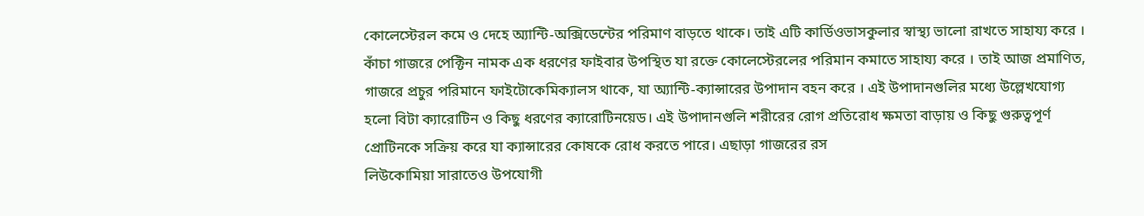কোলেস্টেরল কমে ও দেহে অ্যান্টি-অক্সিডেন্টের পরিমাণ বাড়তে থাকে। তাই এটি কার্ডিওভাসকুলার স্বাস্থ্য ভালো রাখতে সাহায্য করে ।
কাঁচা গাজরে পেক্টিন নামক এক ধরণের ফাইবার উপস্থিত যা রক্তে কোলেস্টেরলের পরিমান কমাতে সাহায্য করে । তাই আজ প্রমাণিত, গাজরে প্রচুর পরিমানে ফাইটোকেমিক্যালস থাকে, যা অ্যান্টি-ক্যান্সারের উপাদান বহন করে । এই উপাদানগুলির মধ্যে উল্লেখযোগ্য হলো বিটা ক্যারোটিন ও কিছু ধরণের ক্যারোটিনয়েড। এই উপাদানগুলি শরীরের রোগ প্রতিরোধ ক্ষমতা বাড়ায় ও কিছু গুরুত্বপূর্ণ প্রোটিনকে সক্রিয় করে যা ক্যান্সারের কোষকে রোধ করতে পারে। এছাড়া গাজরের রস
লিউকোমিয়া সারাতেও উপযোগী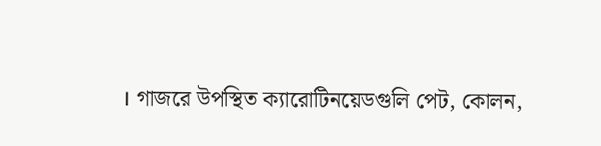। গাজরে উপস্থিত ক্যারোটিনয়েডগুলি পেট, কোলন,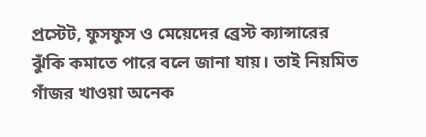প্রস্টেট, ফুসফুস ও মেয়েদের ব্রেস্ট ক্যান্সারের ঝুঁকি কমাতে পারে বলে জানা যায়। তাই নিয়মিত গাঁজর খাওয়া অনেক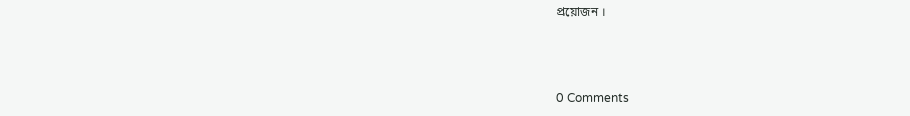প্রয়োজন ।



0 Comments